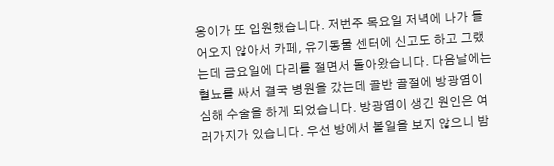옹이가 또 입원했습니다. 저번주 목요일 저녁에 나가 들어오지 않아서 카페, 유기동물 센터에 신고도 하고 그랬는데 금요일에 다리를 절면서 돌아왔습니다. 다음날에는 혈뇨를 싸서 결국 병원을 갔는데 골반 골절에 방광염이 심해 수술을 하게 되었습니다. 방광염이 생긴 원인은 여러가지가 있습니다. 우선 방에서 볼일을 보지 않으니 밤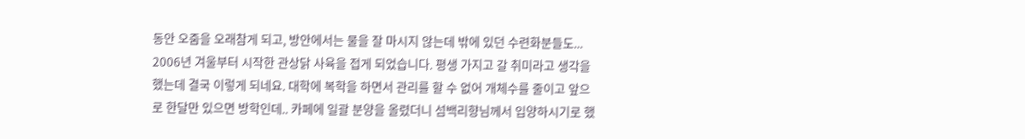동안 오줌을 오래참게 되고, 방안에서는 물을 잘 마시지 않는데 밖에 있던 수련화분들도...
2006년 겨울부터 시작한 관상닭 사육을 접게 되었습니다. 평생 가지고 갈 취미라고 생각을 했는데 결국 이렇게 되네요. 대학에 복학을 하면서 관리를 할 수 없어 개체수를 줄이고 앞으로 한달만 있으면 방학인데.. 카페에 일괄 분양을 올렸더니 섬백리향님께서 입양하시기로 했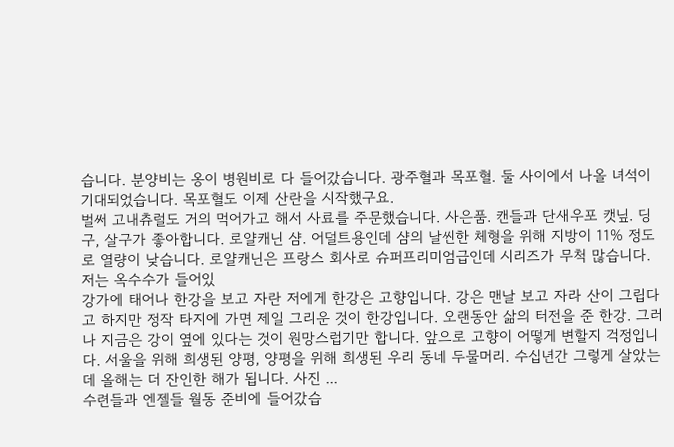습니다. 분양비는 옹이 병원비로 다 들어갔습니다. 광주혈과 목포혈. 둘 사이에서 나올 녀석이 기대되었습니다. 목포혈도 이제 산란을 시작했구요.
벌써 고내츄럴도 거의 먹어가고 해서 사료를 주문했습니다. 사은품. 캔들과 단새우포 캣닢. 딩구, 살구가 좋아합니다. 로얄캐닌 샴. 어덜트용인데 샴의 날씬한 체형을 위해 지방이 11% 정도로 열량이 낮습니다. 로얄캐닌은 프랑스 회사로 슈퍼프리미엄급인데 시리즈가 무척 많습니다. 저는 옥수수가 들어있
강가에 태어나 한강을 보고 자란 저에게 한강은 고향입니다. 강은 맨날 보고 자라 산이 그립다고 하지만 정작 타지에 가면 제일 그리운 것이 한강입니다. 오랜동안 삶의 터전을 준 한강. 그러나 지금은 강이 옆에 있다는 것이 원망스럽기만 합니다. 앞으로 고향이 어떻게 변할지 걱정입니다. 서울을 위해 희생된 양평, 양평을 위해 희생된 우리 동네 두물머리. 수십년간 그렇게 살았는데 올해는 더 잔인한 해가 됩니다. 사진 ...
수련들과 엔젤들 월동 준비에 들어갔습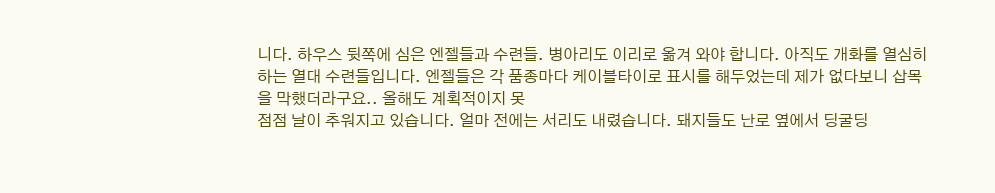니다. 하우스 뒷쪽에 심은 엔젤들과 수련들. 병아리도 이리로 옮겨 와야 합니다. 아직도 개화를 열심히 하는 열대 수련들입니다. 엔젤들은 각 품종마다 케이블타이로 표시를 해두었는데 제가 없다보니 삽목을 막했더라구요.. 올해도 계획적이지 못
점점 날이 추워지고 있습니다. 얼마 전에는 서리도 내렸습니다. 돼지들도 난로 옆에서 딩굴딩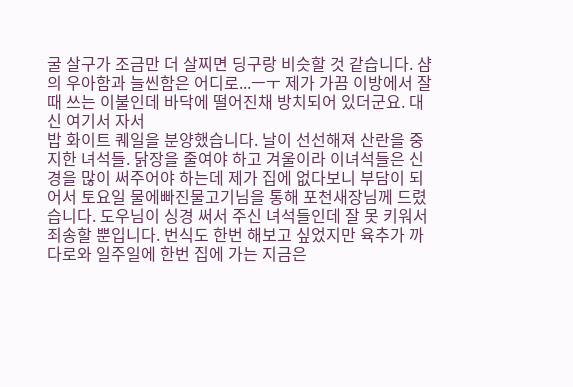굴 살구가 조금만 더 살찌면 딩구랑 비슷할 것 같습니다. 샴의 우아함과 늘씬함은 어디로...ㅡㅜ 제가 가끔 이방에서 잘 때 쓰는 이불인데 바닥에 떨어진채 방치되어 있더군요. 대신 여기서 자서
밥 화이트 퀘일을 분양했습니다. 날이 선선해져 산란을 중지한 녀석들. 닭장을 줄여야 하고 겨울이라 이녀석들은 신경을 많이 써주어야 하는데 제가 집에 없다보니 부담이 되어서 토요일 물에빠진물고기님을 통해 포천새장님께 드렸습니다. 도우님이 싱경 써서 주신 녀석들인데 잘 못 키워서 죄송할 뿐입니다. 번식도 한번 해보고 싶었지만 육추가 까다로와 일주일에 한번 집에 가는 지금은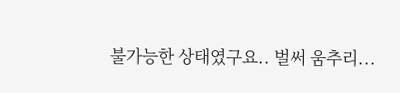불가능한 상태였구요.. 벌써 움추리...